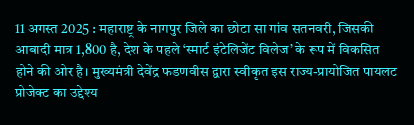11 अगस्त 2025 : महाराष्ट्र के नागपुर जिले का छोटा सा गांव सतनवरी, जिसकी आबादी मात्र 1,800 है, देश के पहले ‘स्मार्ट इंटेलिजेंट विलेज’ के रूप में विकसित होने की ओर है। मुख्यमंत्री देवेंद्र फडणवीस द्वारा स्वीकृत इस राज्य-प्रायोजित पायलट प्रोजेक्ट का उद्देश्य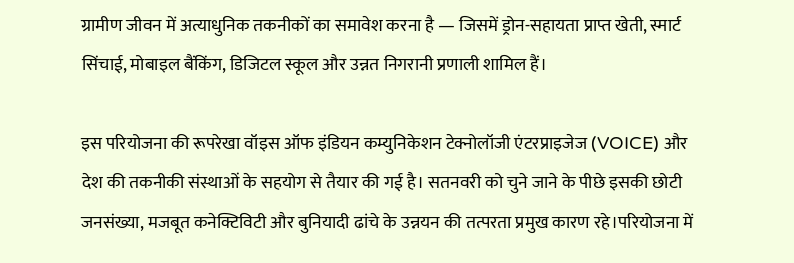ग्रामीण जीवन में अत्याधुनिक तकनीकों का समावेश करना है — जिसमें ड्रोन-सहायता प्राप्त खेती, स्मार्ट सिंचाई, मोबाइल बैंकिंग, डिजिटल स्कूल और उन्नत निगरानी प्रणाली शामिल हैं।

इस परियोजना की रूपरेखा वॉइस ऑफ इंडियन कम्युनिकेशन टेक्नोलॉजी एंटरप्राइजेज (VOICE) और देश की तकनीकी संस्थाओं के सहयोग से तैयार की गई है। सतनवरी को चुने जाने के पीछे इसकी छोटी जनसंख्या, मजबूत कनेक्टिविटी और बुनियादी ढांचे के उन्नयन की तत्परता प्रमुख कारण रहे।परियोजना में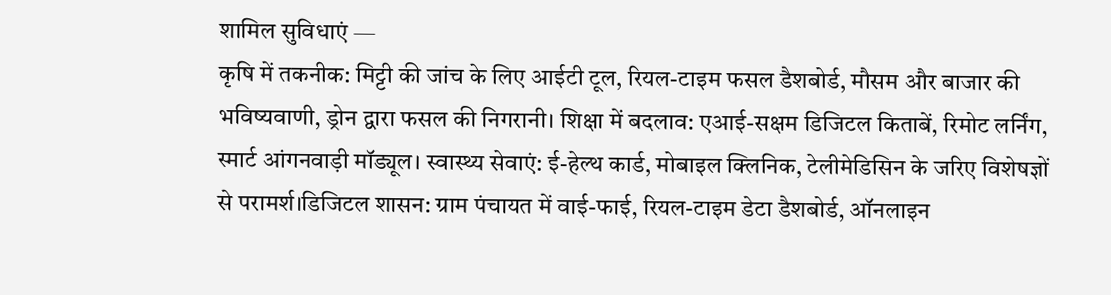शामिल सुविधाएं —
कृषि में तकनीक: मिट्टी की जांच के लिए आईटी टूल, रियल-टाइम फसल डैशबोर्ड, मौसम और बाजार की भविष्यवाणी, ड्रोन द्वारा फसल की निगरानी। शिक्षा में बदलाव: एआई-सक्षम डिजिटल किताबें, रिमोट लर्निंग, स्मार्ट आंगनवाड़ी मॉड्यूल। स्वास्थ्य सेवाएं: ई-हेल्थ कार्ड, मोबाइल क्लिनिक, टेलीमेडिसिन के जरिए विशेषज्ञों से परामर्श।डिजिटल शासन: ग्राम पंचायत में वाई-फाई, रियल-टाइम डेटा डैशबोर्ड, ऑनलाइन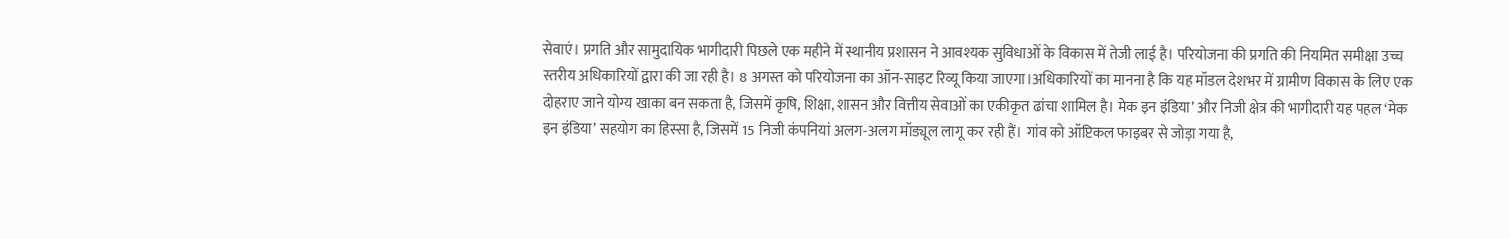सेवाएं। प्रगति और सामुदायिक भागीदारी पिछले एक महीने में स्थानीय प्रशासन ने आवश्यक सुविधाओं के विकास में तेजी लाई है। परियोजना की प्रगति की नियमित समीक्षा उच्च स्तरीय अधिकारियों द्वारा की जा रही है। 8 अगस्त को परियोजना का ऑन-साइट रिव्यू किया जाएगा।अधिकारियों का मानना है कि यह मॉडल देशभर में ग्रामीण विकास के लिए एक दोहराए जाने योग्य खाका बन सकता है, जिसमें कृषि, शिक्षा, शासन और वित्तीय सेवाओं का एकीकृत ढांचा शामिल है। मेक इन इंडिया’ और निजी क्षेत्र की भागीदारी यह पहल ‘मेक इन इंडिया’ सहयोग का हिस्सा है, जिसमें 15 निजी कंपनियां अलग-अलग मॉड्यूल लागू कर रही हैं। गांव को ऑप्टिकल फाइबर से जोड़ा गया है,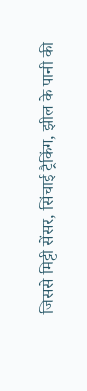जिससे मिट्टी सेंसर, सिंचाई ट्रैकिंग, झील के पानी की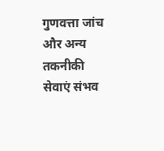गुणवत्ता जांच और अन्य तकनीकी सेवाएं संभव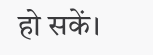हो सकें।